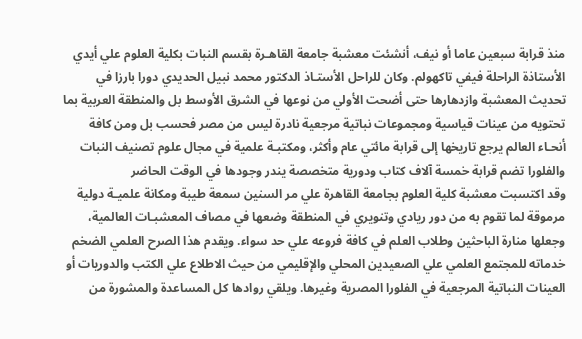منذ قرابة سبعين عاما أو نيف، أنشئت معشبة جامعة القاهـرة بقسم النبات بكلية العلوم علي أيدي الأستاذة الراحلة فيفي تاكهولم. وكان للراحل الأستـاذ الدكتور محمد نبيل الحديدي دورا بارزا في تحديث المعشبة وازدهارها حتى أضحت الأولي من نوعها في الشرق الأوسط بل والمنطقة العربية بما تحتويه من عينات قياسية ومجموعات نباتية مرجعية نادرة ليس من مصر فحسب بل ومن كافة أنحـاء العالم يرجع تاريخها إلى قرابة مائتي عام وأكثر، ومكتبـة علمية في مجال علوم تصنيف النبات والفلورا تضم قرابة خمسة آلاف كتاب ودورية متخصصة يندر وجودها في الوقت الحاضر
وقد اكتسبت معشبة كلية العلوم بجامعة القاهرة علي مر السنين سمعة طيبة ومكانة علميـة دولية مرموقة لما تقوم به من دور ريادي وتنويري في المنطقة وضعها في مصاف المعشبـات العالمية، وجعلها منارة الباحثين وطلاب العلم في كافة فروعه علي حد سواء. ويقدم هذا الصرح العلمي الضخم خدماته للمجتمع العلمي علي الصعيدين المحلي والإقليمي من حيث الاطلاع علي الكتب والدوريات أو العينات النباتية المرجعية في الفلورا المصرية وغيرها. ويلقي روادها كل المساعدة والمشورة من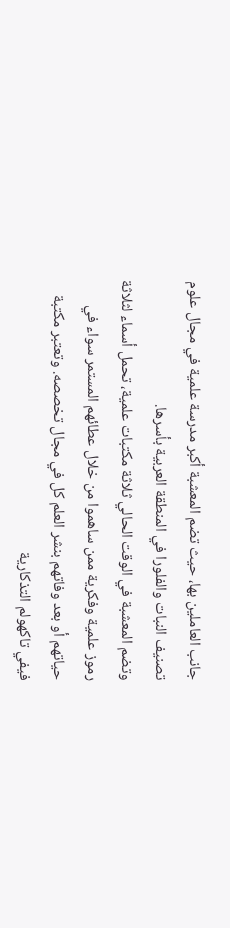جانب العاملين بها، حيث تضم المعشبة أكبر مدرسة علمية في مجال علوم تصنيف النبات والفلورا في المنطقة العربية بأسرها.
وتضم المعشبة في الوقت الحالي ثلاثة مكتبات علمية، تحمل أسماء لثلاثة رموز علمية وفكرية ممن ساهموا من خلال عطائهم المستمر سواء في حياتهم أو بعد وفاتهم بنشر العلم كل في مجال تخصصه. وتعتبر مكتبة فيفي تاكهولم التذكارية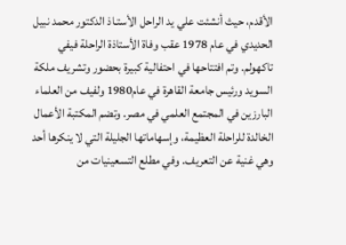الأقدم، حيث أنشئت علي يد الراحل الأستـاذ الدكتور محمد نبيل الحديدي في عام 1978 عقب وفاة الأستاذة الراحلة فيفي تاكهولم. وتم افتتاحها في احتفالية كبيرة بحضور وتشريف ملكة السويد ورئيس جامعة القاهرة في عام1980 ولفيف من العلماء البارزين في المجتمع العلمي في مصر. وتضم المكتبة الأعمال الخالدة للراحلة العظيمة، وإسهاماتها الجليلة التي لا ينكرها أحد وهي غنية عن التعريف. وفي مطلع التسعينيات من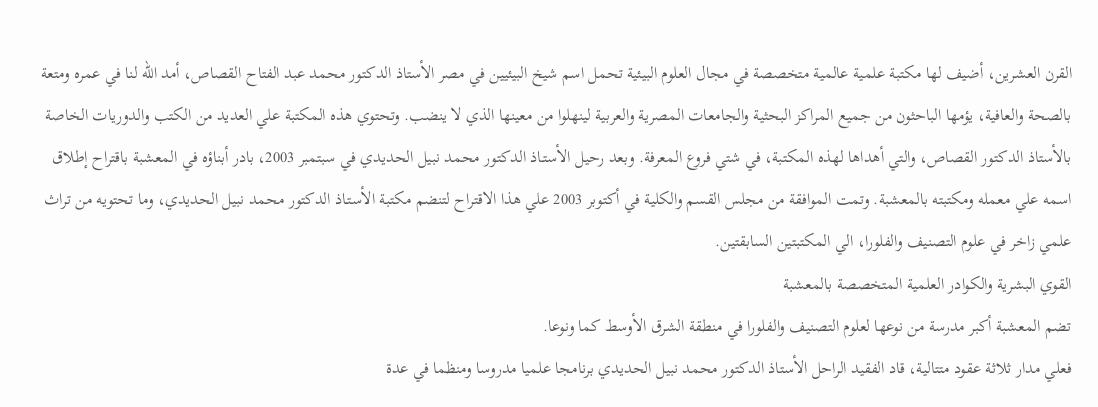القرن العشرين، أضيف لها مكتبة علمية عالمية متخصصة في مجال العلوم البيئية تحمل اسم شيخ البيئيين في مصر الأستاذ الدكتور محمد عبد الفتاح القصاص، أمد الله لنا في عمره ومتعة بالصحة والعافية، يؤمها الباحثون من جميع المراكز البحثية والجامعات المصرية والعربية لينهلوا من معينها الذي لا ينضب. وتحتوي هذه المكتبة علي العديد من الكتب والدوريات الخاصة بالأستاذ الدكتور القصاص، والتي أهداها لهذه المكتبة، في شتي فروع المعرفة. وبعد رحيل الأستـاذ الدكتور محمد نبيل الحديدي في سبتمبر 2003، بادر أبناؤه في المعشبة باقتراح إطلاق اسمه علي معمله ومكتبته بالمعشبة. وتمت الموافقة من مجلس القسم والكلية في أكتوبر 2003 علي هذا الاقتراح لتنضم مكتبة الأستـاذ الدكتور محمد نبيل الحديدي، وما تحتويه من تراث علمي زاخر في علوم التصنيف والفلورا، الي المكتبتين السابقتين.
القوي البشرية والكوادر العلمية المتخصصة بالمعشبة
تضم المعشبة أكبر مدرسة من نوعها لعلوم التصنيف والفلورا في منطقة الشرق الأوسط كما ونوعا.
فعلي مدار ثلاثة عقود متتالية، قاد الفقيد الراحل الأستاذ الدكتور محمد نبيل الحديدي برنامجا علميا مدروسا ومنظما في عدة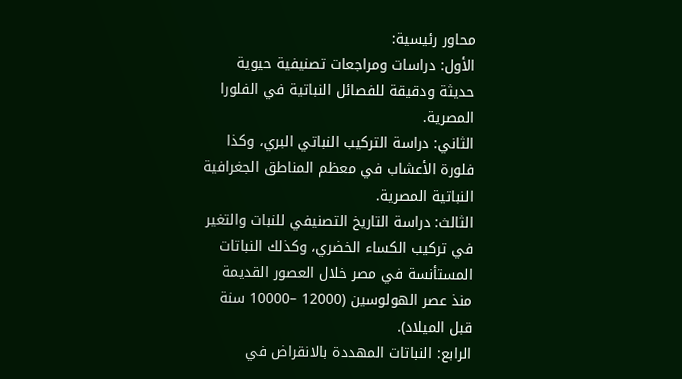محاور رئيسية:
الأول: دراسات ومراجعات تصنيفية حيوية حديثة ودقيقة للفصائل النباتية في الفلورا المصرية.
الثاني: دراسة التركيب النباتي البري، وكذا فلورة الأعشاب في معظم المناطق الجغرافية النباتية المصرية.
الثالث: دراسة التاريخ التصنيفي للنبات والتغير في تركيب الكساء الخضري، وكذلك النباتات المستأنسة في مصر خلال العصور القديمة منذ عصر الهولوسين (12000 –10000 سنة قبل الميلاد).
الرابع: النباتات المهددة بالانقراض في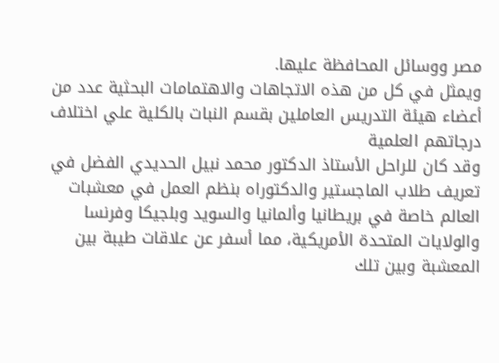مصر ووسائل المحافظة عليها.
ويمثل في كل من هذه الاتجاهات والاهتمامات البحثية عدد من أعضاء هيئة التدريس العاملين بقسم النبات بالكلية علي اختلاف درجاتهم العلمية
وقد كان للراحل الأستاذ الدكتور محمد نبيل الحديدي الفضل في تعريف طلاب الماجستير والدكتوراه بنظم العمل في معشبات العالم خاصة في بريطانيا وألمانيا والسويد وبلجيكا وفرنسا والولايات المتحدة الأمريكية، مما أسفر عن علاقات طيبة بين المعشبة وبين تلك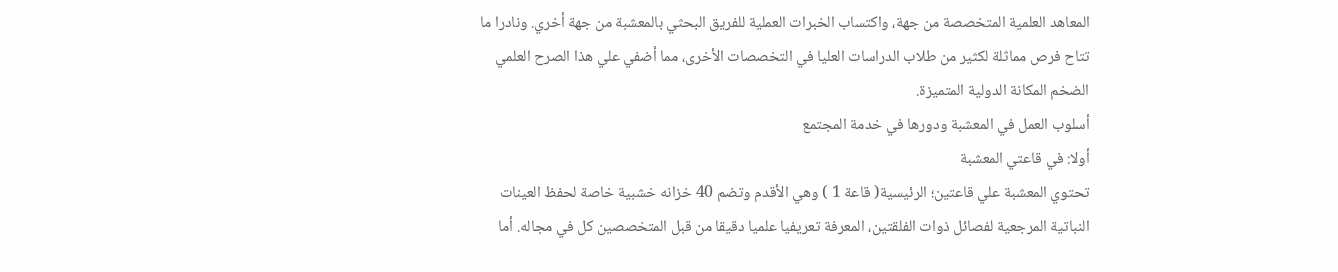المعاهد العلمية المتخصصة من جهة، واكتساب الخبرات العملية للفريق البحثي بالمعشبة من جهة أخري. ونادرا ما تتاح فرص مماثلة لكثير من طلاب الدراسات العليا في التخصصات الأخرى، مما أضفي علي هذا الصرح العلمي الضخم المكانة الدولية المتميزة.
أسلوب العمل في المعشبة ودورها في خدمة المجتمع
أولا: في قاعتي المعشبة
تحتوي المعشبة علي قاعتين؛ الرئيسية( قاعة 1 ) وهي الأقدم وتضم 40 خزانه خشبية خاصة لحفظ العينات النباتية المرجعية لفصائل ذوات الفلقتين، المعرفة تعريفيا علميا دقيقا من قبل المتخصصين كل في مجاله. أما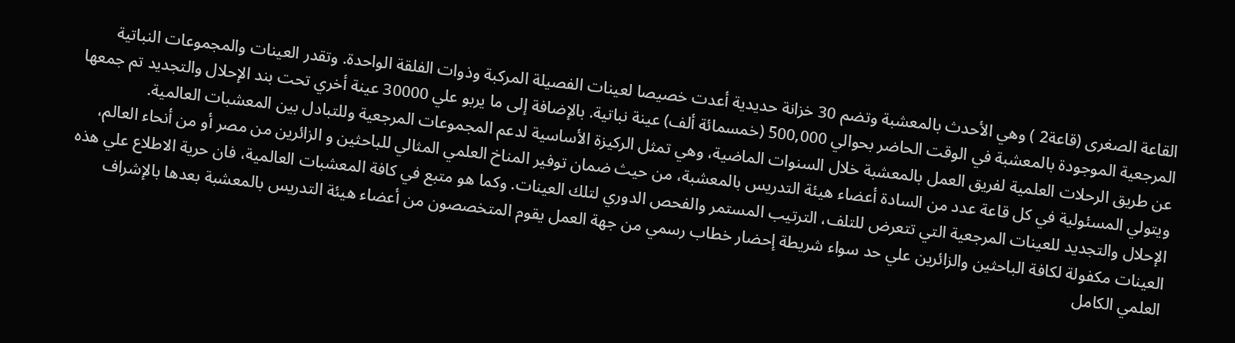القاعة الصغرى (قاعة2 ) وهي الأحدث بالمعشبة وتضم 30 خزانة حديدية أعدت خصيصا لعينات الفصيلة المركبة وذوات الفلقة الواحدة. وتقدر العينات والمجموعات النباتية المرجعية الموجودة بالمعشبة في الوقت الحاضر بحوالي 500,000 (خمسمائة ألف) عينة نباتية. بالإضافة إلى ما يربو علي 30000 عينة أخري تحت بند الإحلال والتجديد تم جمعها عن طريق الرحلات العلمية لفريق العمل بالمعشبة خلال السنوات الماضية، وهي تمثل الركيزة الأساسية لدعم المجموعات المرجعية وللتبادل بين المعشبات العالمية.
ويتولي المسئولية في كل قاعة عدد من السادة أعضاء هيئة التدريس بالمعشبة، من حيث ضمان توفير المناخ العلمي المثالي للباحثين و الزائرين من مصر أو من أنحاء العالم، الإحلال والتجديد للعينات المرجعية التي تتعرض للتلف، الترتيب المستمر والفحص الدوري لتلك العينات. وكما هو متبع في كافة المعشبات العالمية، فان حرية الاطلاع علي هذه العينات مكفولة لكافة الباحثين والزائرين علي حد سواء شريطة إحضار خطاب رسمي من جهة العمل يقوم المتخصصون من أعضاء هيئة التدريس بالمعشبة بعدها بالإشراف العلمي الكامل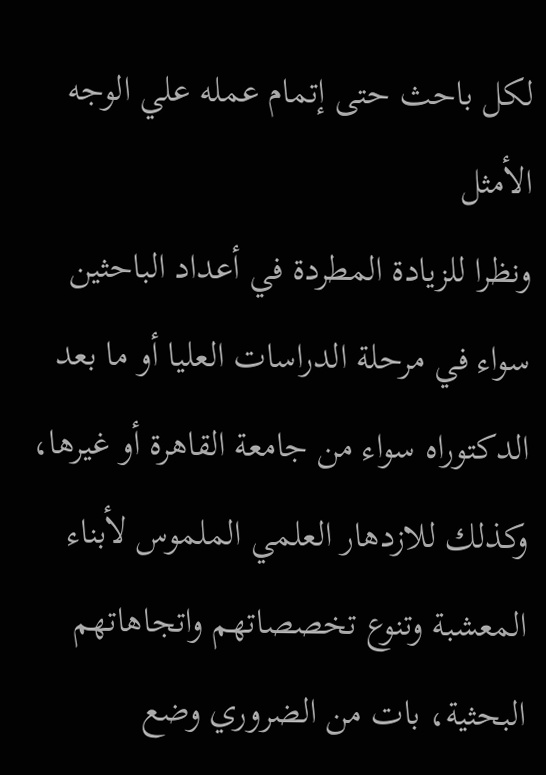لكل باحث حتى إتمام عمله علي الوجه الأمثل
ونظرا للزيادة المطردة في أعداد الباحثين سواء في مرحلة الدراسات العليا أو ما بعد الدكتوراه سواء من جامعة القاهرة أو غيرها، وكذلك للازدهار العلمي الملموس لأبناء المعشبة وتنوع تخصصاتهم واتجاهاتهم البحثية، بات من الضروري وضع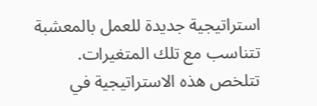استراتيجية جديدة للعمل بالمعشبة تتناسب مع تلك المتغيرات. تتلخص هذه الاستراتيجية في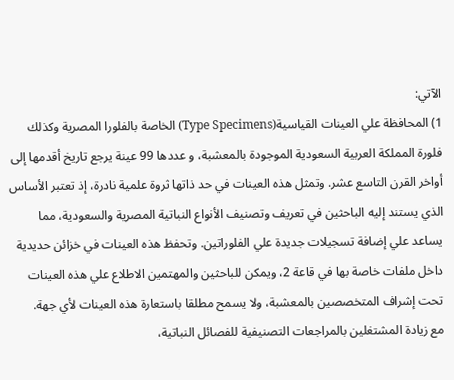الآتي:
1) المحافظة علي العينات القياسية(Type Specimens) الخاصة بالفلورا المصرية وكذلك فلورة المملكة العربية السعودية الموجودة بالمعشبة، و عددها 99 عينة يرجع تاريخ أقدمها إلى أواخر القرن التاسع عشر. وتمثل هذه العينات في حد ذاتها ثروة علمية نادرة، إذ تعتبر الأساس الذي يستند إليه الباحثين في تعريف وتصنيف الأنواع النباتية المصرية والسعودية، مما يساعد علي إضافة تسجيلات جديدة علي الفلوراتين. وتحفظ هذه العينات في خزائن حديدية داخل ملفات خاصة بها في قاعة 2، ويمكن للباحثين والمهتمين الاطلاع علي هذه العينات تحت إشراف المتخصصين بالمعشبة، ولا يسمح مطلقا باستعارة هذه العينات لأي جهة.
مع زيادة المشتغلين بالمراجعات التصنيفية للفصائل النباتية،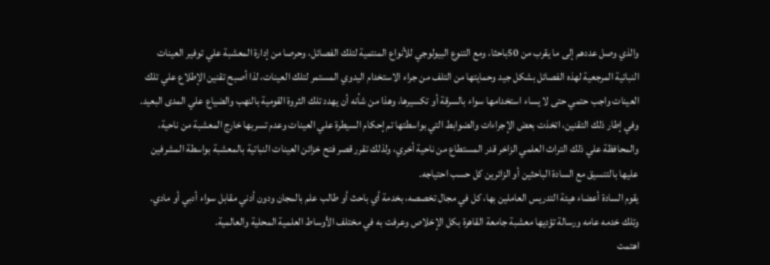والذي وصل عددهم إلى ما يقرب من 50باحثا، ومع التنوع البيولوجي للأنواع المنتمية لتلك الفصائل، وحرصا من إدارة المعشبة علي توفير العينات النباتية المرجعية لهذه الفصائل بشكل جيد وحمايتها من التلف من جراء الاستخدام اليدوي المستمر لتلك العينات، لذا أصبح تقنين الإطلاع علي تلك العينات واجب حتمي حتى لا يساء استخدامها سواء بالسرقة أو تكسيرها، وهذا من شأنه أن يهدد تلك الثروة القومية بالنهب والضياع علي المدى البعيد. وفي إطار ذلك التقنين، اتخذت بعض الإجراءات والضوابط التي بواسطتها تم إحكام السيطرة علي العينات وعدم تسربها خارج المعشبة من ناحية، والمحافظة علي ذلك التراث العلمي الزاخر قدر المستطاع من ناحية أخري، ولذلك تقرر قصر فتح خزائن العينات النباتية بالمعشبة بواسطة المشرفين عليها بالتنسيق مع السادة الباحثين أو الزائرين كل حسب احتياجه.
يقوم السادة أعضاء هيئة التدريس العاملين بها، كل في مجال تخصصه، بخدمة أي باحث أو طالب علم بالمجان ودون أدني مقابل سواء أدبي أو مادي. وتلك خدمه عامه ورسالة تؤديها معشبة جامعة القاهرة بكل الإخلاص وعرفت به في مختلف الأوساط العلمية المحلية والعالمية.
اهتمت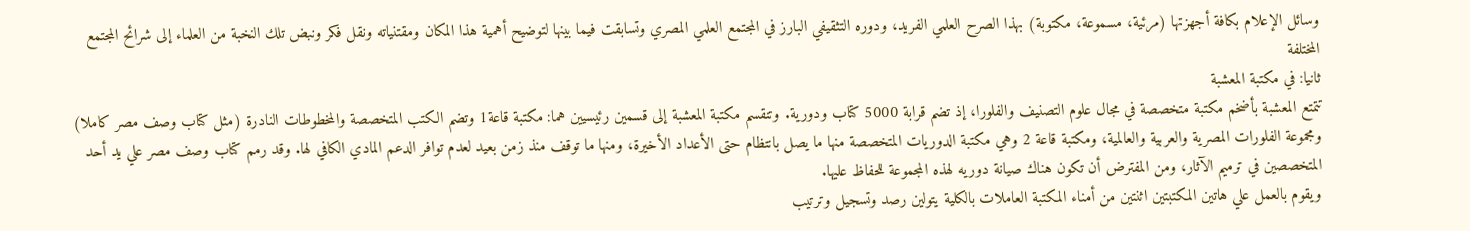وسائل الإعلام بكافة أجهزتها (مرئية، مسموعة، مكتوبة) بهذا الصرح العلمي الفريد، ودوره التثقيفي البارز في المجتمع العلمي المصري وتسابقت فيما بينها لتوضيح أهمية هذا المكان ومقتنياته ونقل فكر ونبض تلك النخبة من العلماء إلى شرائح المجتمع المختلفة
ثانيا: في مكتبة المعشبة
تتمتع المعشبة بأضخم مكتبة متخصصة في مجال علوم التصنيف والفلورا، إذ تضم قرابة 5000 كتاب ودورية. وتنقسم مكتبة المعشبة إلى قسمين رئيسيين هما: مكتبة قاعة1 وتضم الكتب المتخصصة والمخطوطات النادرة (مثل كتاب وصف مصر كاملا) ومجموعة الفلورات المصرية والعربية والعالمية، ومكتبة قاعة 2 وهي مكتبة الدوريات المتخصصة منها ما يصل بانتظام حتى الأعداد الأخيرة، ومنها ما توقف منذ زمن بعيد لعدم توافر الدعم المادي الكافي لها. وقد رمم كتاب وصف مصر علي يد أحد المتخصصين في ترميم الآثار، ومن المفترض أن تكون هناك صيانة دوريه لهذه المجموعة للحفاظ عليها.
ويقوم بالعمل علي هاتين المكتبتين اثنتين من أمناء المكتبة العاملات بالكلية يتولين رصد وتسجيل وترتيب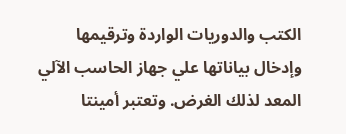الكتب والدوريات الواردة وترقيمها وإدخال بياناتها علي جهاز الحاسب الآلي المعد لذلك الغرض. وتعتبر أمينتا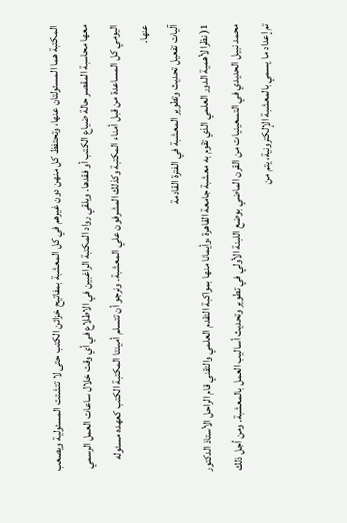المكتبة هما المسئولتان عنها، وتحتفظ كل منهن دون غيرهم في كل المعشبة بمفاتيح خزائن الكتب حتى لا تتشتت المسئولية ويصعب معها محاسبة المقصر حالة ضياع الكتب أو فقدها. ويلقي رواد المكتبة الراغبين في الاطلاع في أي وقت خلال ساعات العمل الرسمي اليومي كل المساعدة من قبل أمناء المكتبة وكذلك المشرفون علي المعشبة. ونرجو أن تتسلم أمينتا المكتبة الكتب كعهده مسئوله عنها.
آليات تفعيل تحديث وتطوير المعشبة في الفترة القادمة
1( نظرا لأهمية الدور العلمي الذي تقوم به معشبة جامعة القاهرة ،وأيمانا منها بمواكبة التقدم العلمي والتقني قام الراحل الأستاذ الدكتور محمد نبيل الحديدي في التسعينيات من القرن الماضي بوضع اللبنة الأولي في تطوير وتحديث أساليب العمل بالمعشبة. ومن أجل ذلك تم إعداد ما يسمي بالمعشبة الإلكترونية، يتم من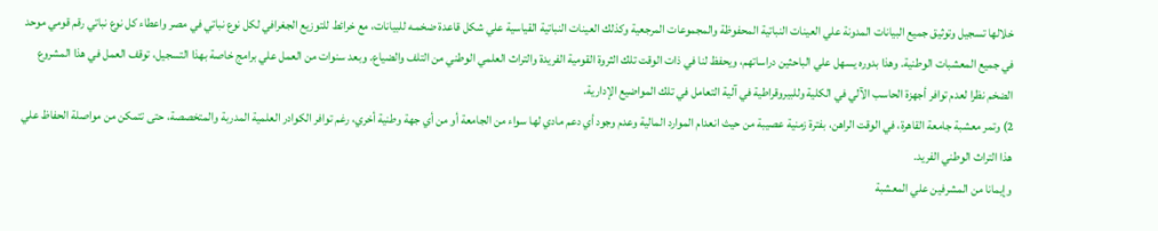خلالها تسجيل وتوثيق جميع البيانات المدونة علي العينات النباتية المحفوظة والمجموعات المرجعية وكذلك العينات النباتية القياسية علي شكل قاعدة ضخمـه للبيانات، مع خرائط للتوزيع الجغرافي لكل نوع نباتي في مصر واعطاء كل نوع نباتي رقم قومي موحد في جميع المعشبات الوطنية. وهذا بدوره يسهل علي الباحثين دراساتهم، ويحفظ لنا في ذات الوقت تلك الثروة القومية الفريدة والتراث العلمي الوطني من التلف والضياع. وبعد سنوات من العمل علي برامج خاصة بهذا التسجيل، توقف العمل في هذا المشروع الضخم نظرا لعدم توافر أجهزة الحاسب الآلي في الكلية وللبيروقراطية في آلية التعامل في تلك المواضيع الإدارية.
2) وتمر معشبة جامعة القاهرة، في الوقت الراهن، بفترة زمنية عصيبة من حيث انعدام الموارد المالية وعدم وجود أي دعم مادي لها سواء من الجامعة أو من أي جهة وطنية أخري، رغم توافر الكوادر العلمية المدربة والمتخصصة، حتى تتمكن من مواصلة الحفاظ علي هذا التراث الوطني الفريد.
وإيمانا من المشرفين علي المعشبة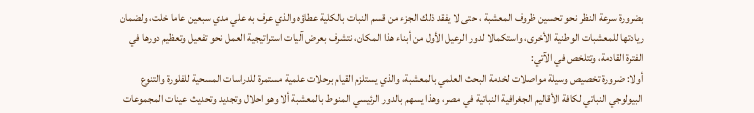بضرورة سرعة النظر نحو تحسين ظروف المعشبة ، حتى لا يفقد ذلك الجزء من قسم النبات بالكلية عطاؤه والذي عرف به علي مدي سبعين عاما خلت، ولضمان ريادتها للمعشبات الوطنية الأخرى، واستكمالا لدور الرعيل الأول من أبناء هذا المكان، نتشرف بعرض آليات استراتيجية العمل نحو تفعيل وتعظيم دورها في الفترة القادمة، وتتلخص في الآتي:
أولا: ضرورة تخصيص وسيلة مواصلات لخدمة البحث العلمي بالمعشبة، والذي يستلزم القيام برحلات علمية مستمرة للدراسات المسحية للفلورة والتنوع البيولوجي النباتي لكافة الأقاليم الجغرافية النباتية في مصر، وهذا يسهم بالدور الرئيسي المنوط بالمعشبة ألا وهو احلال وتجديد وتحديث عينات المجموعات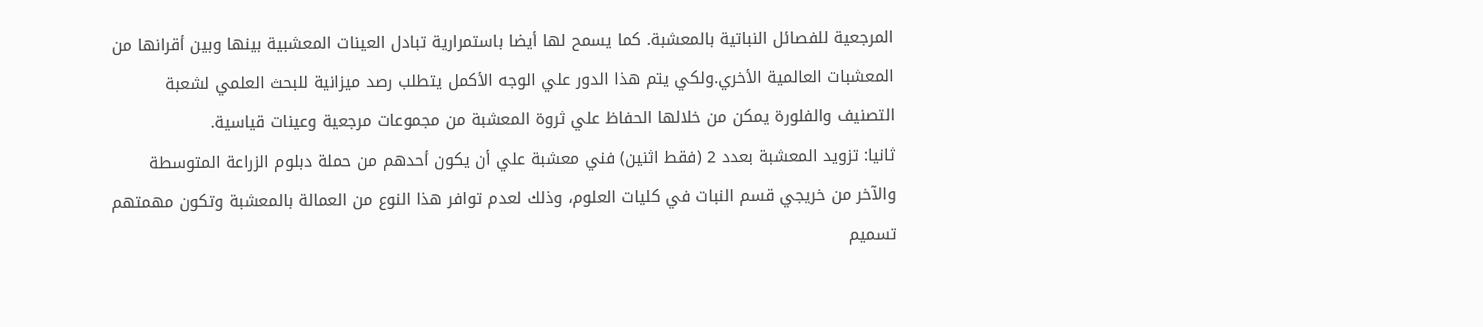المرجعية للفصائل النباتية بالمعشبة. كما يسمح لها أيضا باستمرارية تبادل العينات المعشبية بينها وبين أقرانها من المعشبات العالمية الأخري.ولكي يتم هذا الدور علي الوجه الأكمل يتطلب رصد ميزانية للبحث العلمي لشعبة التصنيف والفلورة يمكن من خلالها الحفاظ علي ثروة المعشبة من مجموعات مرجعية وعينات قياسية.
ثانيا: تزويد المعشبة بعدد 2 (فقط اثنين) فني معشبة علي أن يكون أحدهم من حملة دبلوم الزراعة المتوسطة والآخر من خريجي قسم النبات في كليات العلوم، وذلك لعدم توافر هذا النوع من العمالة بالمعشبة وتكون مهمتهم تسميم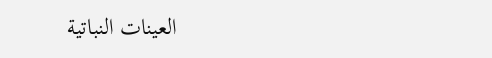العينات النباتية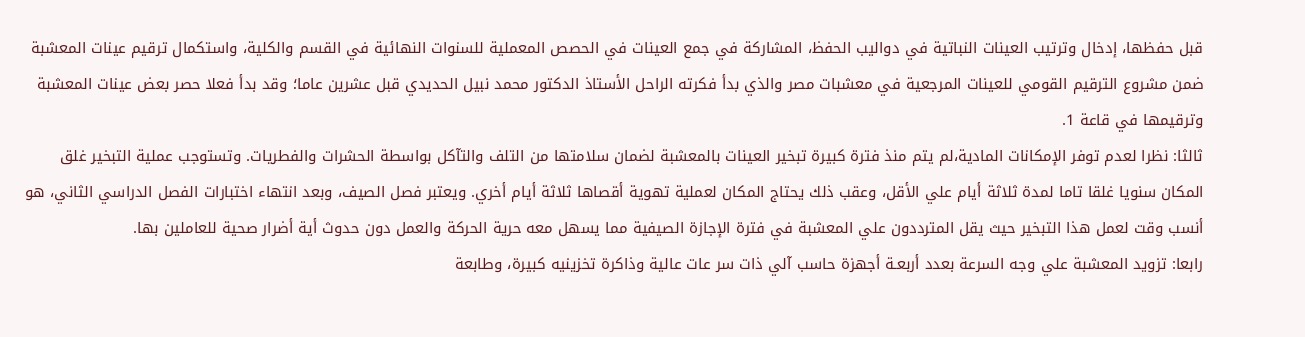قبل حفظها، إدخال وترتيب العينات النباتية في دواليب الحفظ، المشاركة في جمع العينات في الحصص المعملية للسنوات النهائية في القسم والكلية، واستكمال ترقيم عينات المعشبة ضمن مشروع الترقيم القومي للعينات المرجعية في معشبات مصر والذي بدأ فكرته الراحل الأستاذ الدكتور محمد نبيل الحديدي قبل عشرين عاما؛ وقد بدأ فعلا حصر بعض عينات المعشبة وترقيمها في قاعة 1.
ثالثا: نظرا لعدم توفر الإمكانات المادية،لم يتم منذ فترة كبيرة تبخير العينات بالمعشبة لضمان سلامتها من التلف والتآكل بواسطة الحشرات والفطريات. وتستوجب عملية التبخير غلق المكان سنويا غلقا تاما لمدة ثلاثة أيام علي الأقل، وعقب ذلك يحتاج المكان لعملية تهوية أقصاها ثلاثة أيام أخري. ويعتبر فصل الصيف، وبعد انتهاء اختبارات الفصل الدراسي الثاني، هو أنسب وقت لعمل هذا التبخير حيث يقل المترددون علي المعشبة في فترة الإجازة الصيفية مما يسهل معه حرية الحركة والعمل دون حدوث أية أضرار صحية للعاملين بها.
رابعا: تزويد المعشبة علي وجه السرعة بعدد أربعـة أجهزة حاسب آلي ذات سر عات عالية وذاكرة تخزينيه كبيرة، وطابعة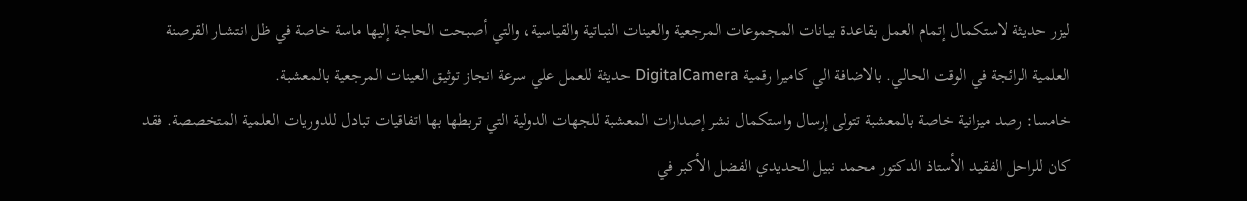ليزر حديثة لاستكمال إتمام العمل بقاعدة بيـانات المجموعات المرجعية والعينات النبـاتية والقياسية، والتي أصبحت الحاجة إليها ماسة خاصة في ظل انتشـار القرصنة العلمية الرائجة في الوقت الحالي. بالاضافة الي كاميرا رقمية DigitalCamera حديثة للعمل علي سرعة انجاز توثيق العينات المرجعية بالمعشبة.
خامسا: رصد ميزانية خاصة بالمعشبة تتولى إرسال واستكمال نشر إصدارات المعشبة للجهات الدولية التي تربطها بها اتفاقيات تبادل للدوريات العلمية المتخصصة. فقد كان للراحل الفقيد الأستاذ الدكتور محمد نبيل الحديدي الفضل الأكبر في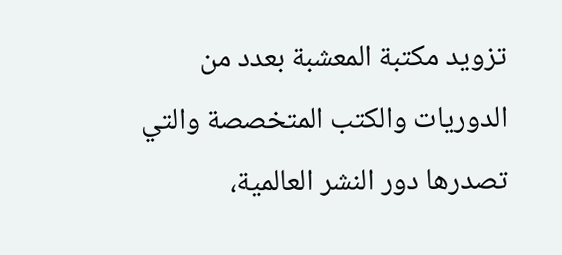تزويد مكتبة المعشبة بعدد من الدوريات والكتب المتخصصة والتي تصدرها دور النشر العالمية،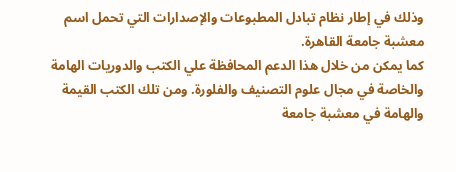وذلك في إطار نظام تبادل المطبوعات والإصدارات التي تحمل اسم معشبة جامعة القاهرة.
كما يمكن من خلال هذا الدعم المحافظة علي الكتب والدوريات الهامة والخاصة في مجال علوم التصنيف والفلورة. ومن تلك الكتب القيمة والهامة في معشبة جامعة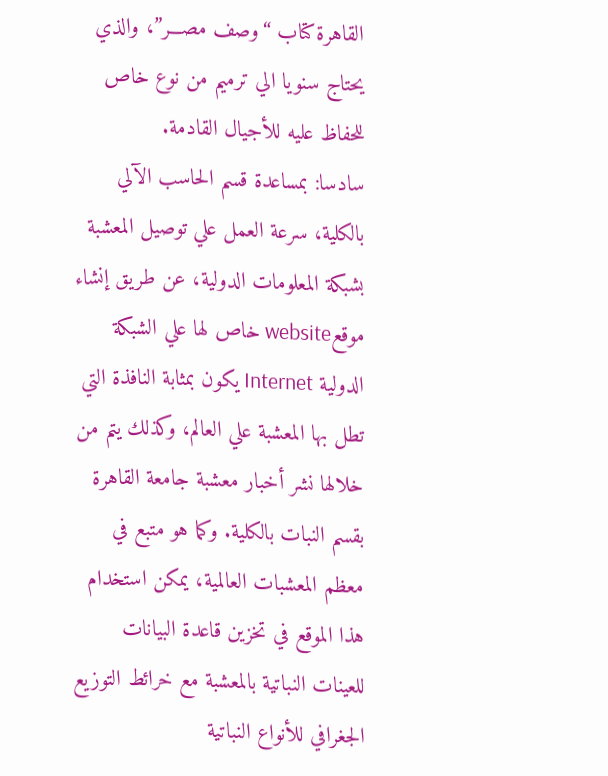القاهرة كتاب “وصف مصـــر”، والذي يحتاج سنويا الي ترميم من نوع خاص للحفاظ عليه للأجيال القادمة.
سادسا: بمساعدة قسم الحاسب الآلي بالكلية، سرعة العمل علي توصيل المعشبة بشبكة المعلومات الدولية، عن طريق إنشاء موقعwebsite خاص لها علي الشبكة الدولية Internet يكون بمثابة النافذة التي تطل بها المعشبة علي العالم، وكذلك يتم من خلالها نشر أخبار معشبة جامعة القاهرة بقسم النبات بالكلية. وكما هو متبع في معظم المعشبات العالمية، يمكن استخدام هذا الموقع في تخزين قاعدة البيانات للعينات النباتية بالمعشبة مع خرائط التوزيع الجغرافي للأنواع النباتية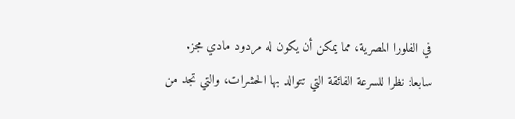في الفلورا المصرية، مما يمكن أن يكون له مردود مادي مجز.
سابعا: نظرا للسرعة الفائقة التي تتوالد بها الحشرات، والتي تجد من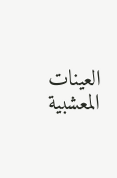العينات المعشبية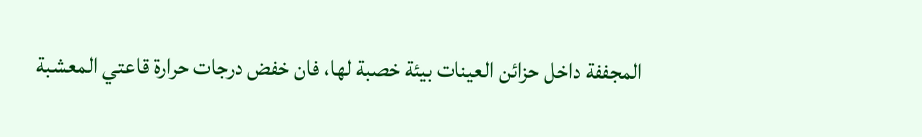المجففة داخل حزائن العينات بيئة خصبة لها، فان خفض درجات حرارة قاعتي المعشبة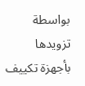بواسطة تزويدها بأجهزة تكييف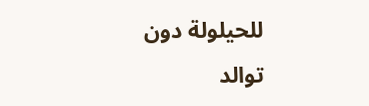للحيلولة دون توالد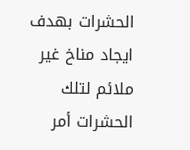الحشرات بهدف ايجاد مناخ غير ملائم لتلك الحشرات أمر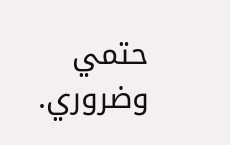حتمي وضروري.